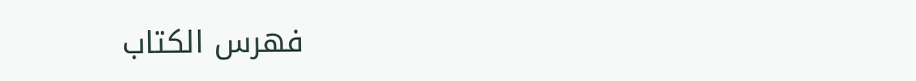فهرس الكتاب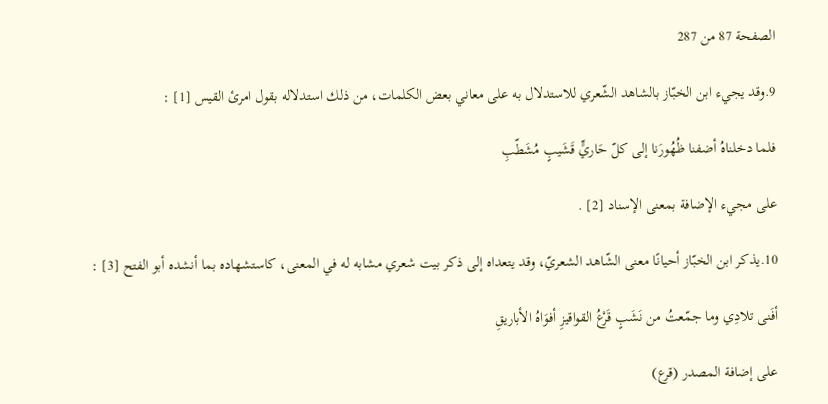الصفحة 87 من 287

9.وقد يجيء ابن الخبّاز بالشاهد الشّعري للاستدلال به على معاني بعض الكلمات، من ذلك استدلاله بقول امرئ القيس [1] :

فلما دخلناهُ أضفنا ظُهُورَنا إلى كلّ حَاريٍّ قَشَيبٍ مُشَطّبِ

على مجيء الإضافة بمعنى الإسناد [2] .

10.يذكر ابن الخبّاز أحيانًا معنى الشّاهد الشعريّ، وقد يتعداه إلى ذكر بيت شعري مشابه له في المعنى، كاستشهاده بما أنشده أبو الفتح [3] :

أفَنى تلادِي وما جمّعتُ من نَشَبٍ قَرْعُ القواقيزِ أفوَاهُ الأباريقِ

على إضافة المصدر (قرع)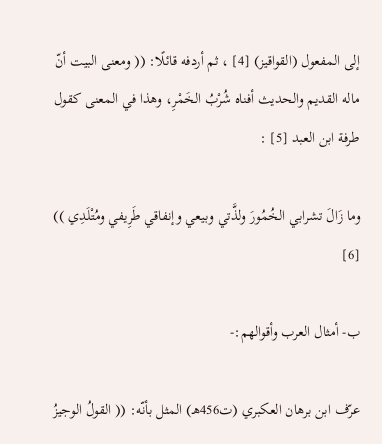إلى المفعول (القواقيز) [4] ، ثم أردفه قائلًا: (( ومعنى البيت أنّ ماله القديم والحديث أفناه شُرْبُ الخَمْرِ، وهذا في المعنى كقول طرفة ابن العبد [5] :

وما زَالَ تشرابي الخُمُورَ ولذَّتي وبيعي وإنفاقي طَرِيفي ومُتْلَدِي )) [6]

ب- أمثال العرب وأقوالهم:-

عرّف ابن برهان العكبري (ت456هـ) المثل بأنّه: (( القولُ الوجيزُ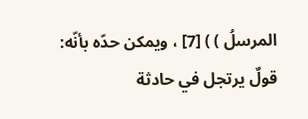المرسلُ ) ) [7] ، ويمكن حدّه بأنّه: قولٌ يرتجل في حادثة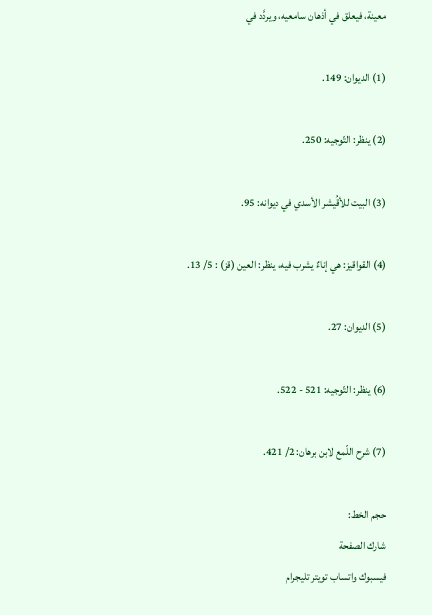معينة، فيعلق في أذهان سامعيه، ويردَّد في

(1) الديوان: 149.

(2) ينظر: التّوجيه: 250.

(3) البيت للأقُيشر الأسدي في ديوانه: 95.

(4) القواقيز: هي إناءٌ يشرب فيه، ينظر: العين (قز) : 5/ 13.

(5) الديوان: 27.

(6) ينظر: التّوجيه: 521 - 522.

(7) شرح اللّمع لابن برهان: 2/ 421.

حجم الخط:
شارك الصفحة
فيسبوك واتساب تويتر تليجرام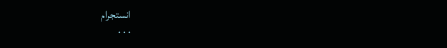انستجرام
. . .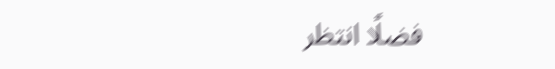فضلًا انتظر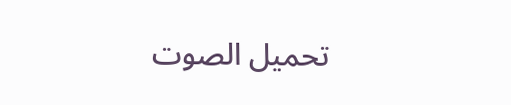تحميل الصوت